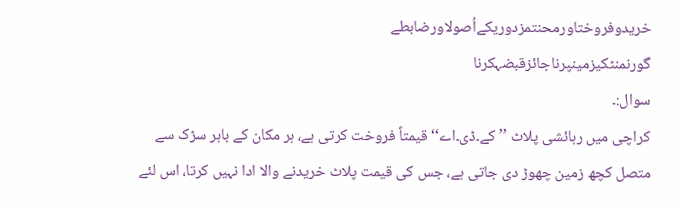خریدوفروختاورمحنتمزدوریکےاُصولاورضابطے
گورنمنٹکیزمینپرناجائزقبضہکرنا
سوال:۔
کراچی میں رہائشی پلاٹ ’’کے۔ڈی۔اے‘‘ قیمتاً فروخت کرتی ہے، ہر مکان کے باہر سڑک سے متصل کچھ زمین چھوڑ دی جاتی ہے، جس کی قیمت پلاٹ خریدنے والا ادا نہیں کرتا، اس لئے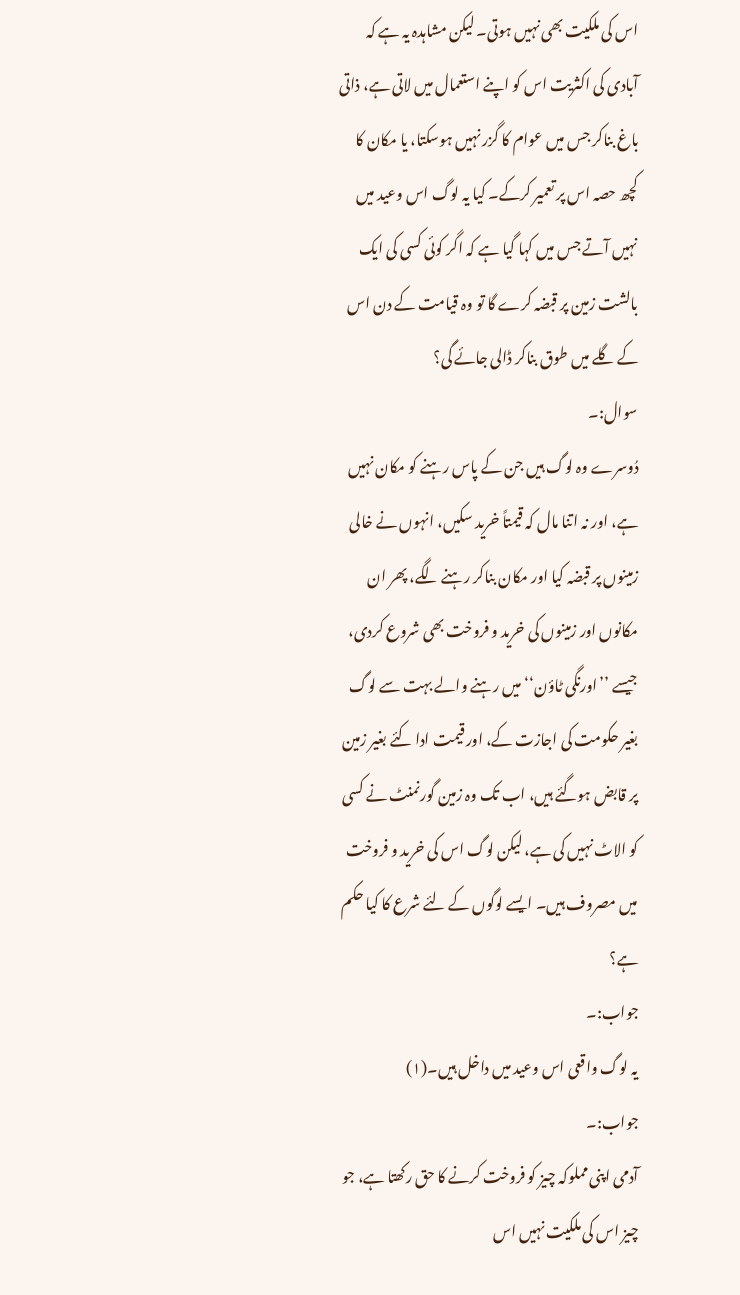اس کی ملکیت بھی نہیں ہوتی۔ لیکن مشاہدہ یہ ہے کہ آبادی کی اکثریت اس کو اپنے استعمال میں لاتی ہے، ذاتی باغ بناکر جس میں عوام کا گزر نہیں ہوسکتا، یا مکان کا کچھ حصہ اس پر تعمیر کرکے۔ کیا یہ لوگ اس وعید میں نہیں آتے جس میں کہا گیا ہے کہ اگر کوئی کسی کی ایک بالشت زمین پر قبضہ کرے گا تو وہ قیامت کے دن اس کے گلے میں طوق بناکر ڈالی جائے گی؟
سوال:۔
دُوسرے وہ لوگ ہیں جن کے پاس رہنے کو مکان نہیں ہے، اور نہ اتنا مال کہ قیمتاً خرید سکیں، انہوں نے خالی زمینوں پر قبضہ کیا اور مکان بناکر رہنے لگے، پھر ان مکانوں اور زمینوں کی خرید و فروخت بھی شروع کردی، جیسے ’’اورنگی ٹاؤن‘‘ میں رہنے والے بہت سے لوگ بغیر حکومت کی اجازت کے، اور قیمت ادا کئے بغیر زمین پر قابض ہوگئے ہیں، اب تک وہ زمین گورنمنٹ نے کسی کو الاٹ نہیں کی ہے، لیکن لوگ اس کی خرید و فروخت میں مصروف ہیں۔ ایسے لوگوں کے لئے شرع کا کیا حکم ہے؟
جواب:۔
یہ لوگ واقعی اس وعید میں داخل ہیں۔(۱)
جواب:۔
آدمی اپنی مملوکہ چیز کو فروخت کرنے کا حق رکھتا ہے، جو چیز اس کی ملکیت نہیں اس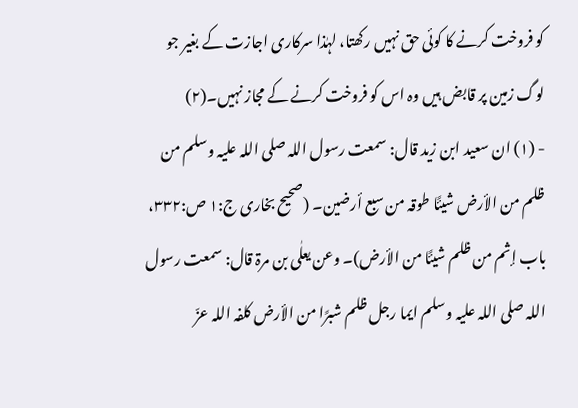کو فروخت کرنے کا کوئی حق نہیں رکھتا، لہٰذا سرکاری اجازت کے بغیر جو لوگ زمین پر قابض ہیں وہ اس کو فروخت کرنے کے مجاز نہیں۔(۲)
- (۱) ان سعید ابن زید قال: سمعت رسول اللہ صلی اللہ علیہ وسلم من ظلم من الأرض شیئًا طوقہ من سبع أرضین۔ (صحیح بخاری ج:۱ ص:۳۳۲، باب إثم من ظلم شیئًا من الأرض)۔ وعن یعلٰی بن مرۃ قال: سمعت رسول اللہ صلی اللہ علیہ وسلم ایما رجل ظلم شبرًا من الأرض کلفہ اللہ عزّ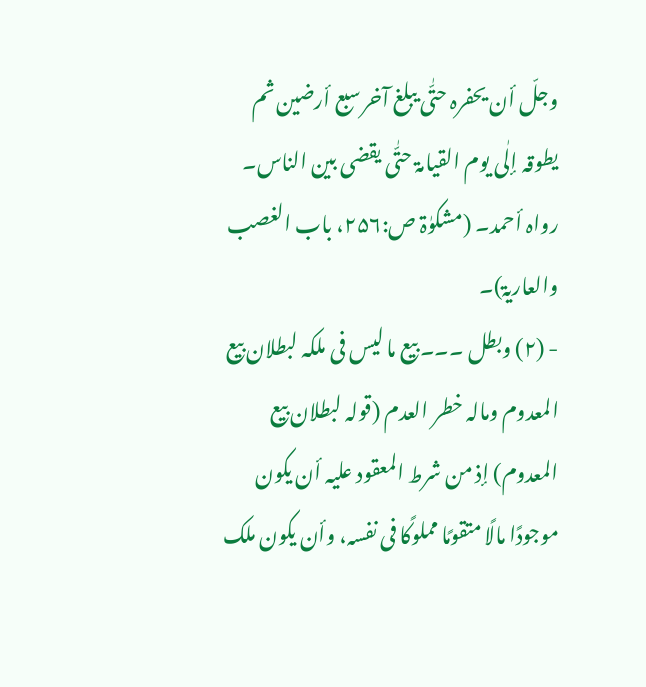وجلّ أن یحفرہ حتّٰی یبلغ آخر سبع أرضین ثم یطوقہ إلٰی یوم القیامۃ حتّٰی یقضی بین الناس۔ رواہ أحمد۔ (مشکوٰۃ ص:۲۵۶، باب الغصب والعاریۃ)۔
- (۲) وبطل ۔۔۔ بیع ما لیس فی ملکہ لبطلان بیع المعدوم ومالہ خطر العدم (قولہ لبطلان بیع المعدوم) إذ من شرط المعقود علیہ أن یکون موجودًا مالًا متقومًا مملوکًا فی نفسہ، وأن یکون ملک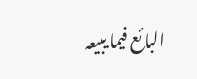البائع فیما یبیعہ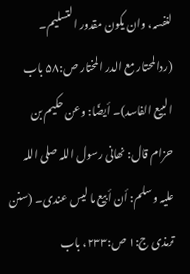لنفسہ، وان یکون مقدور التسلیم۔ (ردالمحتار مع الدر المختار ص:۵۸ باب البیع الفاسد)۔ أیضًا: وعن حکیم بن حزام قال: نھانی رسول اللہ صلی اللہ علیہ وسلم: أن أبیع ما لیس عندی۔ (سنن ترمذی ج:۱ ص:۲۳۳، باب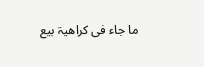ما جاء فی کراھیۃ بیع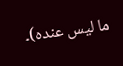ما لیس عندہ)۔